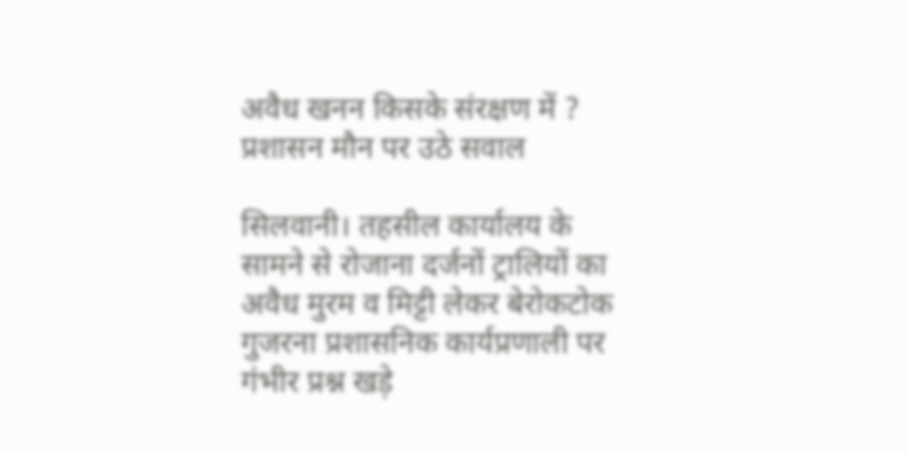अवैध खनन किसके संरक्षण में ? प्रशासन मौन पर उठे सवाल

सिलवानी। तहसील कार्यालय के सामने से रोजाना दर्जनों ट्रालियों का अवैध मुरम व मिट्टी लेकर बेरोकटोक गुजरना प्रशासनिक कार्यप्रणाली पर गंभीर प्रश्न खड़े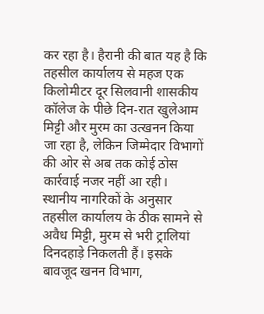कर रहा है। हैरानी की बात यह है कि तहसील कार्यालय से महज एक किलोमीटर दूर सिलवानी शासकीय कॉलेज के पीछे दिन-रात खुलेआम मिट्टी और मुरम का उत्खनन किया जा रहा है, लेकिन जिम्मेदार विभागों की ओर से अब तक कोई ठोस कार्रवाई नजर नहीं आ रही।
स्थानीय नागरिकों के अनुसार तहसील कार्यालय के ठीक सामने से अवैध मिट्टी, मुरम से भरी ट्रालियां दिनदहाड़े निकलती हैं। इसके बावजूद खनन विभाग,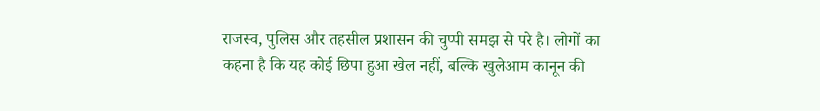राजस्व, पुलिस और तहसील प्रशासन की चुप्पी समझ से परे है। लोगों का कहना है कि यह कोई छिपा हुआ खेल नहीं, बल्कि खुलेआम कानून की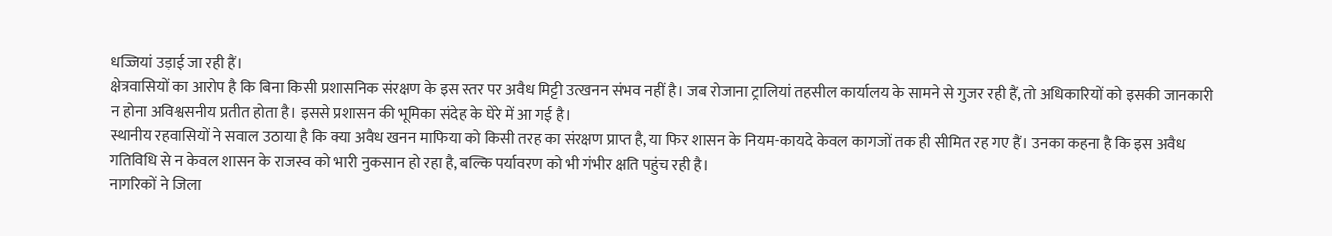धज्जियां उड़ाई जा रही हैं।
क्षेत्रवासियों का आरोप है कि बिना किसी प्रशासनिक संरक्षण के इस स्तर पर अवैध मिट्टी उत्खनन संभव नहीं है। जब रोजाना ट्रालियां तहसील कार्यालय के सामने से गुजर रही हैं, तो अधिकारियों को इसकी जानकारी न होना अविश्वसनीय प्रतीत होता है। इससे प्रशासन की भूमिका संदेह के घेरे में आ गई है।
स्थानीय रहवासियों ने सवाल उठाया है कि क्या अवैध खनन माफिया को किसी तरह का संरक्षण प्राप्त है, या फिर शासन के नियम-कायदे केवल कागजों तक ही सीमित रह गए हैं। उनका कहना है कि इस अवैध गतिविधि से न केवल शासन के राजस्व को भारी नुकसान हो रहा है, बल्कि पर्यावरण को भी गंभीर क्षति पहुंच रही है।
नागरिकों ने जिला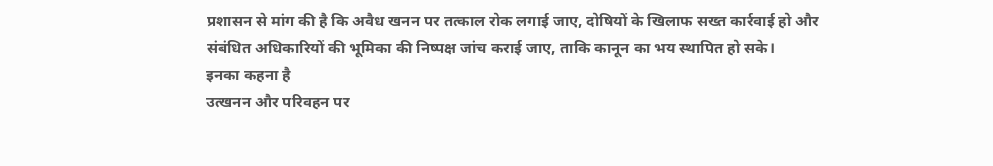प्रशासन से मांग की है कि अवैध खनन पर तत्काल रोक लगाई जाए, दोषियों के खिलाफ सख्त कार्रवाई हो और संबंधित अधिकारियों की भूमिका की निष्पक्ष जांच कराई जाए, ताकि कानून का भय स्थापित हो सके।
इनका कहना है
उत्खनन और परिवहन पर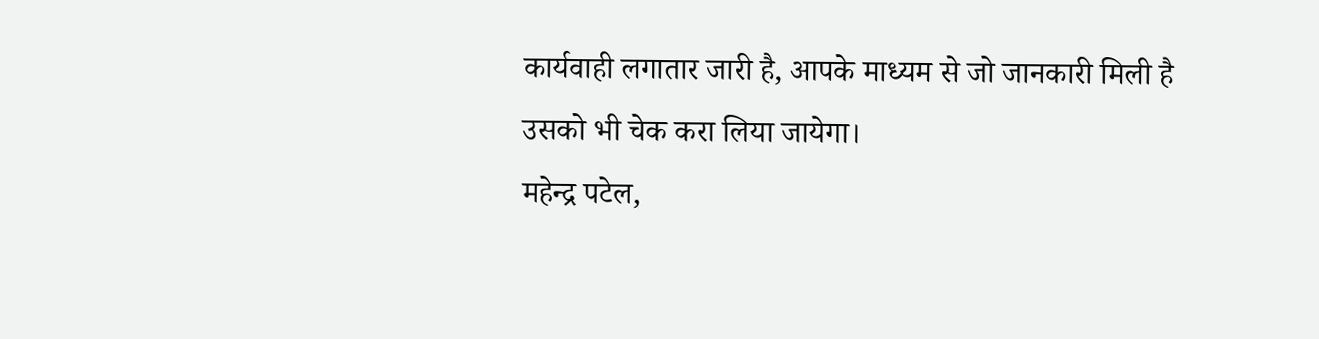कार्यवाही लगातार जारी है, आपके माध्यम से जो जानकारी मिली है उसको भी चेक करा लिया जायेगा।
महेन्द्र पटेल,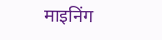माइनिंग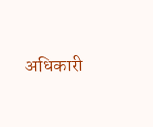अधिकारी